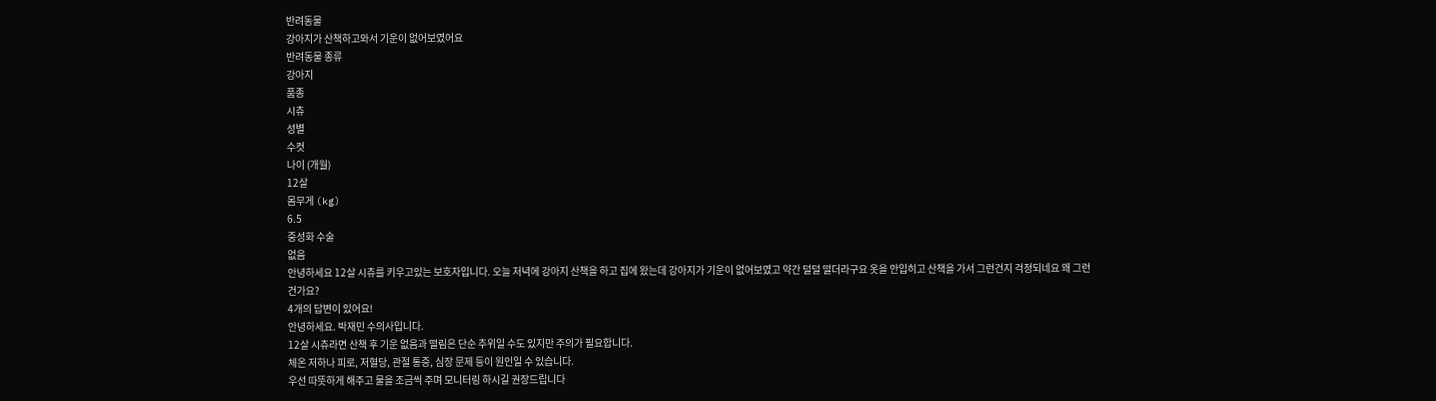반려동물
강아지가 산책하고와서 기운이 없어보였어요
반려동물 종류
강아지
품종
시츄
성별
수컷
나이 (개월)
12살
몸무게 (kg)
6.5
중성화 수술
없음
안녕하세요 12살 시츄를 키우고있는 보호자입니다. 오늘 저녁에 강아지 산책을 하고 집에 왔는데 강아지가 기운이 없어보였고 약간 덜덜 떨더라구요 옷을 안입히고 산책을 가서 그런건지 걱정되네요 왜 그런건가요?
4개의 답변이 있어요!
안녕하세요. 박재민 수의사입니다.
12살 시츄라면 산책 후 기운 없음과 떨림은 단순 추위일 수도 있지만 주의가 필요합니다.
체온 저하나 피로, 저혈당, 관절 통증, 심장 문제 등이 원인일 수 있습니다.
우선 따뜻하게 해주고 물을 조금씩 주며 모니터링 하시길 권장드립니다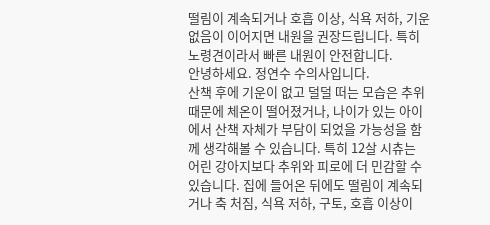떨림이 계속되거나 호흡 이상, 식욕 저하, 기운 없음이 이어지면 내원을 권장드립니다. 특히 노령견이라서 빠른 내원이 안전합니다.
안녕하세요. 정연수 수의사입니다.
산책 후에 기운이 없고 덜덜 떠는 모습은 추위 때문에 체온이 떨어졌거나, 나이가 있는 아이에서 산책 자체가 부담이 되었을 가능성을 함께 생각해볼 수 있습니다. 특히 12살 시츄는 어린 강아지보다 추위와 피로에 더 민감할 수 있습니다. 집에 들어온 뒤에도 떨림이 계속되거나 축 처짐, 식욕 저하, 구토, 호흡 이상이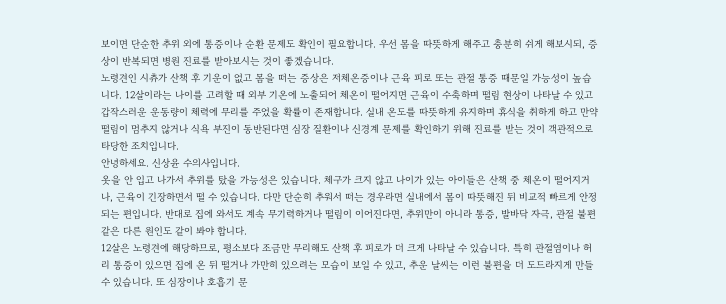보이면 단순한 추위 외에 통증이나 순환 문제도 확인이 필요합니다. 우선 몸을 따뜻하게 해주고 충분히 쉬게 해보시되, 증상이 반복되면 병원 진료를 받아보시는 것이 좋겠습니다.
노령견인 시츄가 산책 후 기운이 없고 몸을 떠는 증상은 저체온증이나 근육 피로 또는 관절 통증 때문일 가능성이 높습니다. 12살이라는 나이를 고려할 때 외부 기온에 노출되어 체온이 떨어지면 근육이 수축하며 떨림 현상이 나타날 수 있고 갑작스러운 운동량이 체력에 무리를 주었을 확률이 존재합니다. 실내 온도를 따뜻하게 유지하며 휴식을 취하게 하고 만약 떨림이 멈추지 않거나 식욕 부진이 동반된다면 심장 질환이나 신경계 문제를 확인하기 위해 진료를 받는 것이 객관적으로 타당한 조치입니다.
안녕하세요. 신상윤 수의사입니다.
옷을 안 입고 나가서 추위를 탔을 가능성은 있습니다. 체구가 크지 않고 나이가 있는 아이들은 산책 중 체온이 떨어지거나, 근육이 긴장하면서 떨 수 있습니다. 다만 단순히 추워서 떠는 경우라면 실내에서 몸이 따뜻해진 뒤 비교적 빠르게 안정되는 편입니다. 반대로 집에 와서도 계속 무기력하거나 떨림이 이어진다면, 추위만이 아니라 통증, 발바닥 자극, 관절 불편 같은 다른 원인도 같이 봐야 합니다.
12살은 노령견에 해당하므로, 평소보다 조금만 무리해도 산책 후 피로가 더 크게 나타날 수 있습니다. 특히 관절염이나 허리 통증이 있으면 집에 온 뒤 떨거나 가만히 있으려는 모습이 보일 수 있고, 추운 날씨는 이런 불편을 더 도드라지게 만들 수 있습니다. 또 심장이나 호흡기 문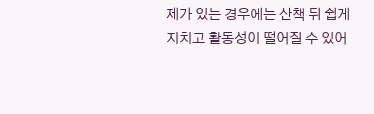제가 있는 경우에는 산책 뒤 쉽게 지치고 활동성이 떨어질 수 있어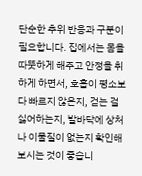단순한 추위 반응과 구분이 필요합니다. 집에서는 몸을 따뜻하게 해주고 안정을 취하게 하면서, 호흡이 평소보다 빠르지 않은지, 걷는 걸 싫어하는지, 발바닥에 상처나 이물질이 없는지 확인해보시는 것이 좋습니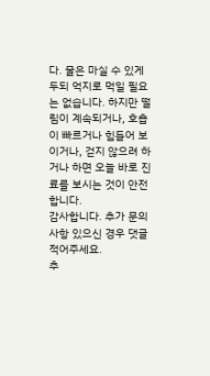다. 물은 마실 수 있게 두되 억지로 먹일 필요는 없습니다. 하지만 떨림이 계속되거나, 호흡이 빠르거나 힘들어 보이거나, 걷지 않으려 하거나 하면 오늘 바로 진료를 보시는 것이 안전합니다.
감사합니다. 추가 문의 사항 있으신 경우 댓글 적어주세요.
추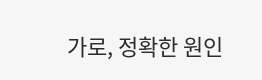가로, 정확한 원인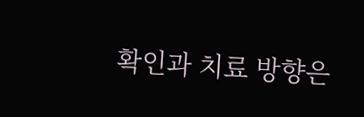확인과 치료 방향은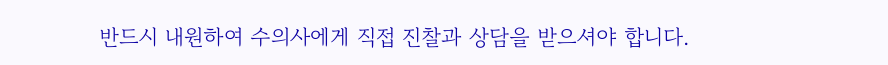반드시 내원하여 수의사에게 직접 진찰과 상담을 받으셔야 합니다.